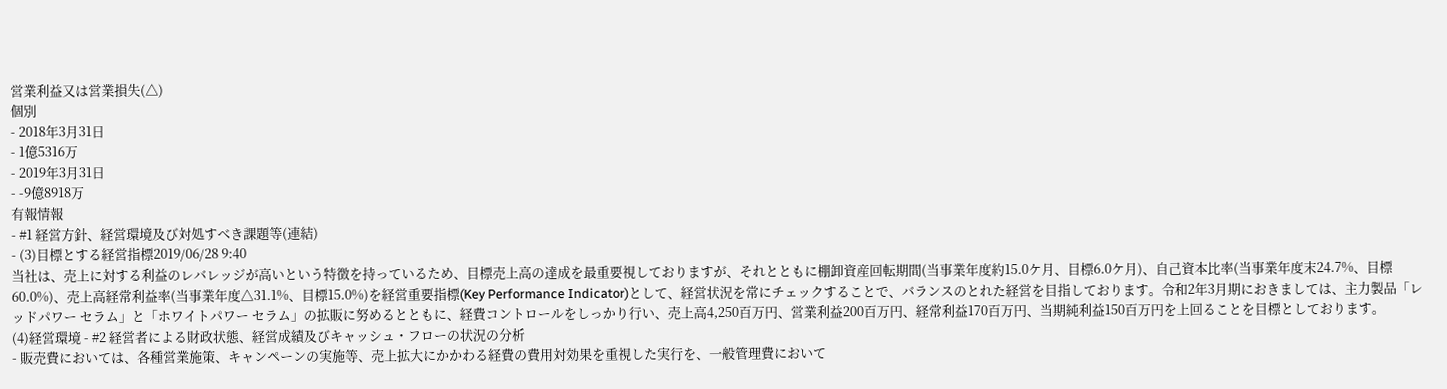営業利益又は営業損失(△)
個別
- 2018年3月31日
- 1億5316万
- 2019年3月31日
- -9億8918万
有報情報
- #1 経営方針、経営環境及び対処すべき課題等(連結)
- (3)目標とする経営指標2019/06/28 9:40
当社は、売上に対する利益のレバレッジが高いという特徴を持っているため、目標売上高の達成を最重要視しておりますが、それとともに棚卸資産回転期間(当事業年度約15.0ケ月、目標6.0ケ月)、自己資本比率(当事業年度末24.7%、目標60.0%)、売上高経常利益率(当事業年度△31.1%、目標15.0%)を経営重要指標(Key Performance Indicator)として、経営状況を常にチェックすることで、バランスのとれた経営を目指しております。令和2年3月期におきましては、主力製品「レッドパワー セラム」と「ホワイトパワー セラム」の拡販に努めるとともに、経費コントロールをしっかり行い、売上高4,250百万円、営業利益200百万円、経常利益170百万円、当期純利益150百万円を上回ることを目標としております。
(4)経営環境 - #2 経営者による財政状態、経営成績及びキャッシュ・フローの状況の分析
- 販売費においては、各種営業施策、キャンペーンの実施等、売上拡大にかかわる経費の費用対効果を重視した実行を、一般管理費において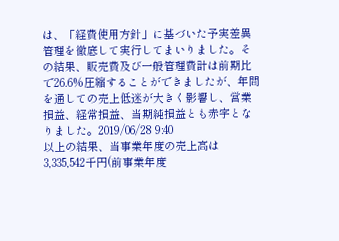は、「経費使用方針」に基づいた予実差異管理を徹底して実行してまいりました。その結果、販売費及び一般管理費計は前期比で26.6%圧縮することができましたが、年間を通しての売上低迷が大きく影響し、営業損益、経常損益、当期純損益とも赤字となりました。2019/06/28 9:40
以上の結果、当事業年度の売上高は3,335,542千円(前事業年度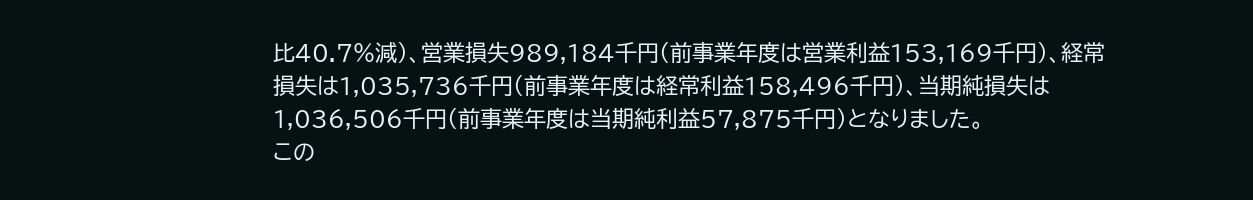比40.7%減)、営業損失989,184千円(前事業年度は営業利益153,169千円)、経常損失は1,035,736千円(前事業年度は経常利益158,496千円)、当期純損失は1,036,506千円(前事業年度は当期純利益57,875千円)となりました。
この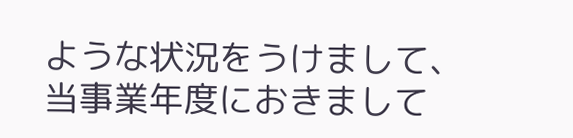ような状況をうけまして、当事業年度におきまして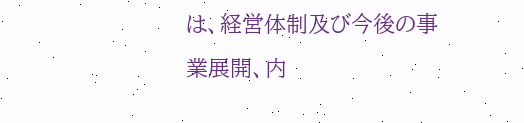は、経営体制及び今後の事業展開、内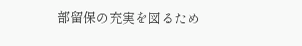部留保の充実を図るため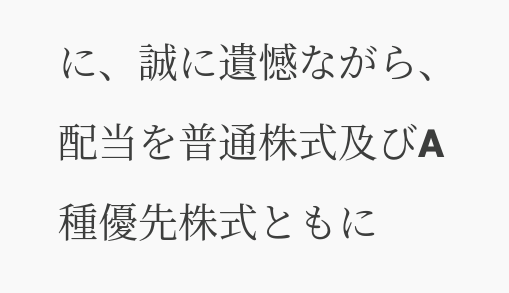に、誠に遺憾ながら、配当を普通株式及びA種優先株式ともに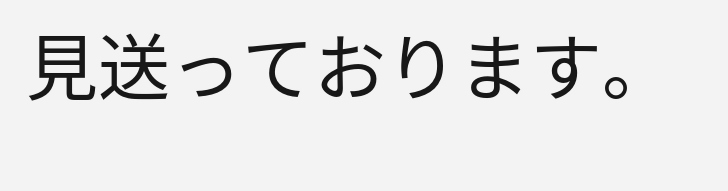見送っております。